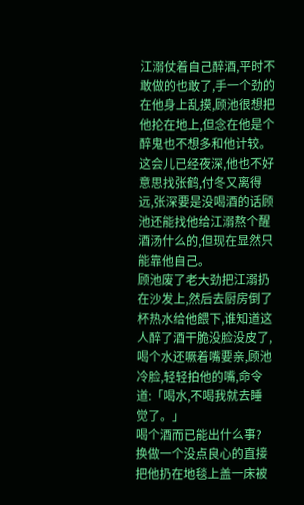江溺仗着自己醉酒,平时不敢做的也敢了,手一个劲的在他身上乱摸,顾池很想把他抡在地上,但念在他是个醉鬼也不想多和他计较。
这会儿已经夜深,他也不好意思找张鹤,付冬又离得远,张深要是没喝酒的话顾池还能找他给江溺熬个醒酒汤什么的,但现在显然只能靠他自己。
顾池废了老大劲把江溺扔在沙发上,然后去厨房倒了杯热水给他餵下,谁知道这人醉了酒干脆没脸没皮了,喝个水还噘着嘴要亲,顾池冷脸,轻轻拍他的嘴,命令道:「喝水,不喝我就去睡觉了。」
喝个酒而已能出什么事?换做一个没点良心的直接把他扔在地毯上盖一床被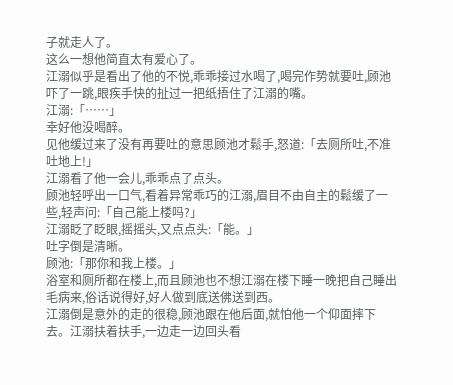子就走人了。
这么一想他简直太有爱心了。
江溺似乎是看出了他的不悦,乖乖接过水喝了,喝完作势就要吐,顾池吓了一跳,眼疾手快的扯过一把纸捂住了江溺的嘴。
江溺:「……」
幸好他没喝醉。
见他缓过来了没有再要吐的意思顾池才鬆手,怒道:「去厕所吐,不准吐地上!」
江溺看了他一会儿,乖乖点了点头。
顾池轻呼出一口气,看着异常乖巧的江溺,眉目不由自主的鬆缓了一些,轻声问:「自己能上楼吗?」
江溺眨了眨眼,摇摇头,又点点头:「能。」
吐字倒是清晰。
顾池:「那你和我上楼。」
浴室和厕所都在楼上,而且顾池也不想江溺在楼下睡一晚把自己睡出毛病来,俗话说得好,好人做到底送佛送到西。
江溺倒是意外的走的很稳,顾池跟在他后面,就怕他一个仰面摔下去。江溺扶着扶手,一边走一边回头看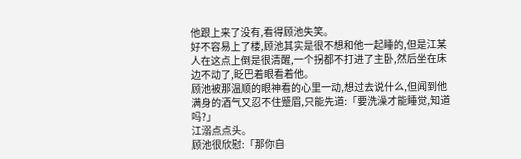他跟上来了没有,看得顾池失笑。
好不容易上了楼,顾池其实是很不想和他一起睡的,但是江某人在这点上倒是很清醒,一个拐都不打进了主卧,然后坐在床边不动了,眨巴着眼看着他。
顾池被那温顺的眼神看的心里一动,想过去说什么,但闻到他满身的酒气又忍不住蹙眉,只能先道:「要洗澡才能睡觉,知道吗?」
江溺点点头。
顾池很欣慰:「那你自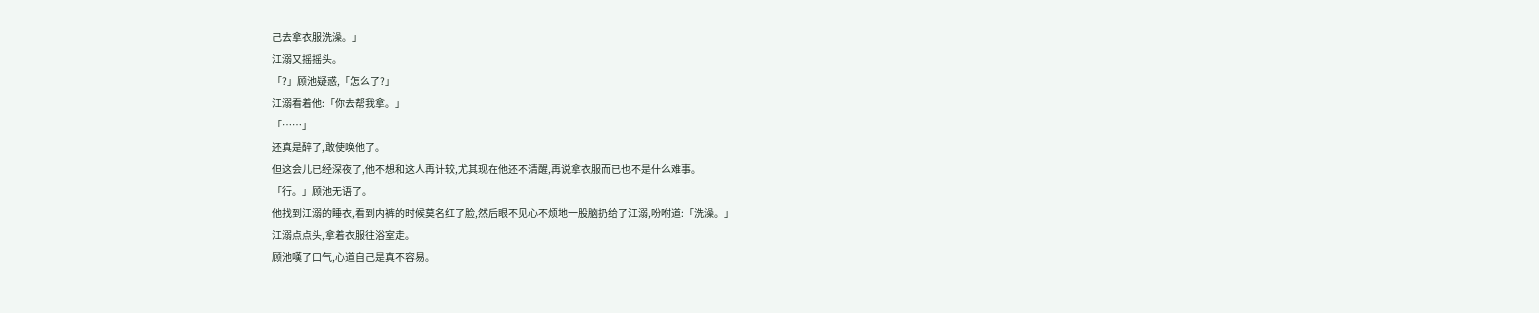己去拿衣服洗澡。」
江溺又摇摇头。
「?」顾池疑惑,「怎么了?」
江溺看着他:「你去帮我拿。」
「……」
还真是醉了,敢使唤他了。
但这会儿已经深夜了,他不想和这人再计较,尤其现在他还不清醒,再说拿衣服而已也不是什么难事。
「行。」顾池无语了。
他找到江溺的睡衣,看到内裤的时候莫名红了脸,然后眼不见心不烦地一股脑扔给了江溺,吩咐道:「洗澡。」
江溺点点头,拿着衣服往浴室走。
顾池嘆了口气,心道自己是真不容易。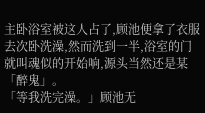主卧浴室被这人占了,顾池便拿了衣服去次卧洗澡,然而洗到一半,浴室的门就叫魂似的开始响,源头当然还是某「醉鬼」。
「等我洗完澡。」顾池无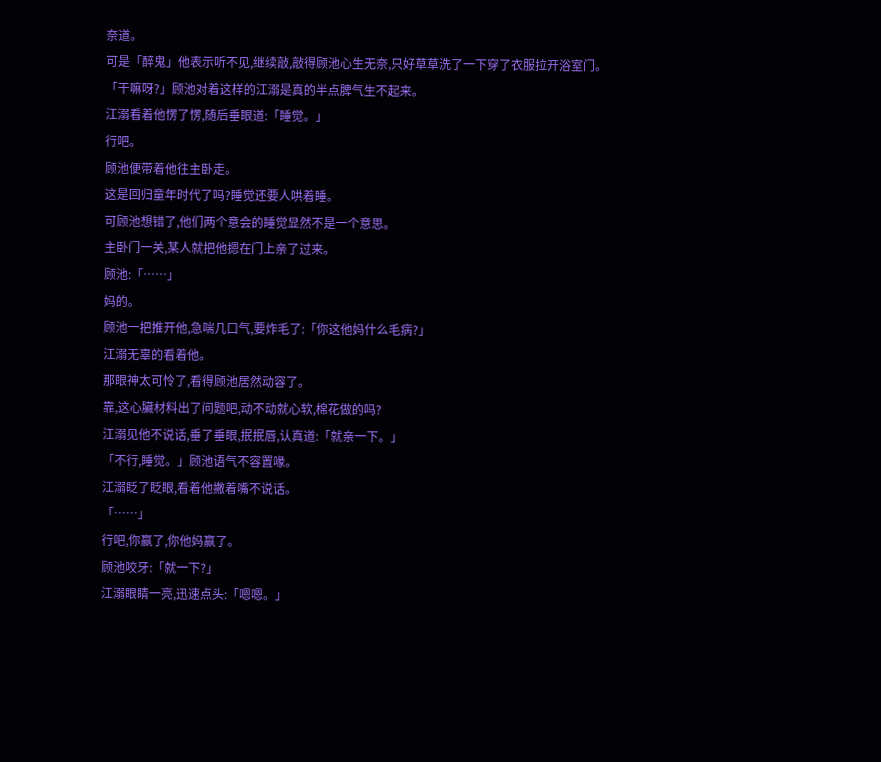奈道。
可是「醉鬼」他表示听不见,继续敲,敲得顾池心生无奈,只好草草洗了一下穿了衣服拉开浴室门。
「干嘛呀?」顾池对着这样的江溺是真的半点脾气生不起来。
江溺看着他愣了愣,随后垂眼道:「睡觉。」
行吧。
顾池便带着他往主卧走。
这是回归童年时代了吗?睡觉还要人哄着睡。
可顾池想错了,他们两个意会的睡觉显然不是一个意思。
主卧门一关,某人就把他摁在门上亲了过来。
顾池:「……」
妈的。
顾池一把推开他,急喘几口气,要炸毛了:「你这他妈什么毛病?」
江溺无辜的看着他。
那眼神太可怜了,看得顾池居然动容了。
靠,这心臟材料出了问题吧,动不动就心软,棉花做的吗?
江溺见他不说话,垂了垂眼,抿抿唇,认真道:「就亲一下。」
「不行,睡觉。」顾池语气不容置喙。
江溺眨了眨眼,看着他撇着嘴不说话。
「……」
行吧,你赢了,你他妈赢了。
顾池咬牙:「就一下?」
江溺眼睛一亮,迅速点头:「嗯嗯。」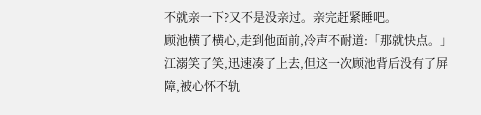不就亲一下?又不是没亲过。亲完赶紧睡吧。
顾池横了横心,走到他面前,冷声不耐道:「那就快点。」
江溺笑了笑,迅速凑了上去,但这一次顾池背后没有了屏障,被心怀不轨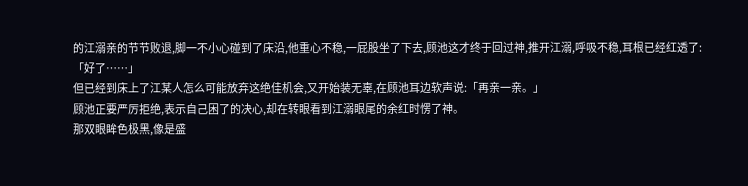的江溺亲的节节败退,脚一不小心碰到了床沿,他重心不稳,一屁股坐了下去,顾池这才终于回过神,推开江溺,呼吸不稳,耳根已经红透了:「好了……」
但已经到床上了江某人怎么可能放弃这绝佳机会,又开始装无辜,在顾池耳边软声说:「再亲一亲。」
顾池正要严厉拒绝,表示自己困了的决心,却在转眼看到江溺眼尾的余红时愣了神。
那双眼眸色极黑,像是盛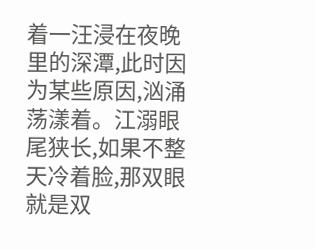着一汪浸在夜晚里的深潭,此时因为某些原因,汹涌荡漾着。江溺眼尾狭长,如果不整天冷着脸,那双眼就是双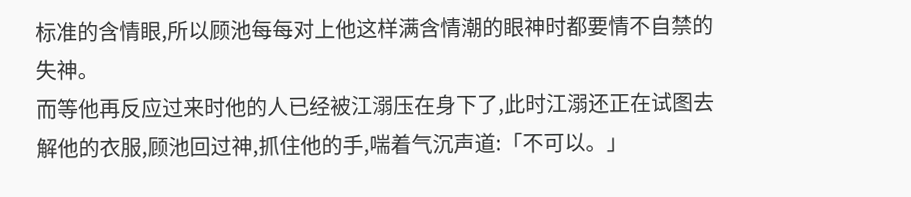标准的含情眼,所以顾池每每对上他这样满含情潮的眼神时都要情不自禁的失神。
而等他再反应过来时他的人已经被江溺压在身下了,此时江溺还正在试图去解他的衣服,顾池回过神,抓住他的手,喘着气沉声道:「不可以。」